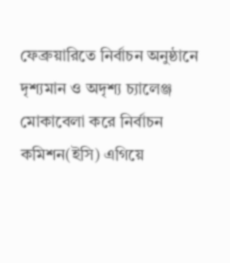ফেব্রুয়ারিতে নির্বাচন অনুষ্ঠানে দৃশ্যমান ও অদৃশ্য চ্যালেঞ্জ মোকাবেলা করে নির্বাচন কমিশন(ইসি) এগিয়ে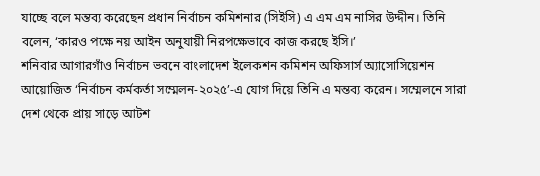যাচ্ছে বলে মন্তব্য করেছেন প্রধান নির্বাচন কমিশনার (সিইসি) এ এম এম নাসির উদ্দীন। তিনি বলেন, ‘কারও পক্ষে নয় আইন অনুযায়ী নিরপক্ষেভাবে কাজ করছে ইসি।’
শনিবার আগারগাঁও নির্বাচন ভবনে বাংলাদেশ ইলেকশন কমিশন অফিসার্স অ্যাসোসিয়েশন আয়োজিত ‘নির্বাচন কর্মকর্তা সম্মেলন-২০২৫’-এ যোগ দিয়ে তিনি এ মন্তব্য করেন। সম্মেলনে সারা দেশ থেকে প্রায় সাড়ে আটশ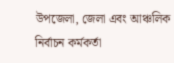উপজেলা, জেলা এবং আঞ্চলিক নির্বাচন কর্মকর্তা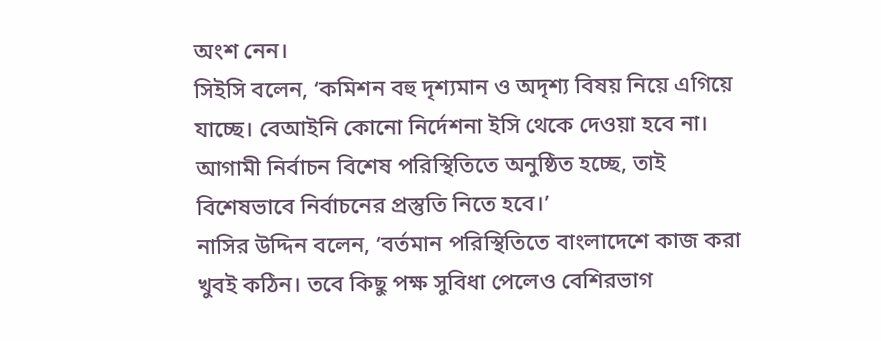অংশ নেন।
সিইসি বলেন, ‘কমিশন বহু দৃশ্যমান ও অদৃশ্য বিষয় নিয়ে এগিয়ে যাচ্ছে। বেআইনি কোনো নির্দেশনা ইসি থেকে দেওয়া হবে না। আগামী নির্বাচন বিশেষ পরিস্থিতিতে অনুষ্ঠিত হচ্ছে, তাই বিশেষভাবে নির্বাচনের প্রস্তুতি নিতে হবে।’
নাসির উদ্দিন বলেন, ‘বর্তমান পরিস্থিতিতে বাংলাদেশে কাজ করা খুবই কঠিন। তবে কিছু পক্ষ সুবিধা পেলেও বেশিরভাগ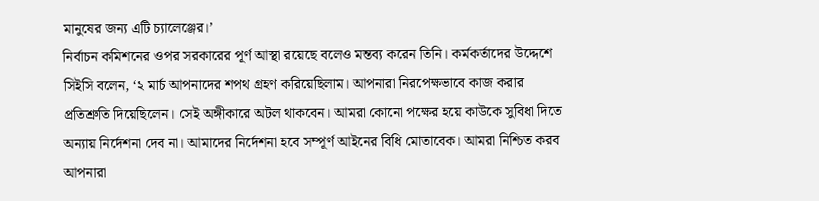মানুষের জন্য এটি চ্যালেঞ্জের।’
নির্বাচন কমিশনের ওপর সরকারের পূর্ণ আস্থা রয়েছে বলেও মন্তব্য করেন তিনি। কর্মকর্তাদের উদ্দেশে সিইসি বলেন, ‘২ মার্চ আপনাদের শপথ গ্রহণ করিয়েছিলাম। আপনারা নিরপেক্ষভাবে কাজ করার প্রতিশ্রুতি দিয়েছিলেন। সেই অঙ্গীকারে অটল থাকবেন। আমরা কোনো পক্ষের হয়ে কাউকে সুবিধা দিতে অন্যায় নির্দেশনা দেব না। আমাদের নির্দেশনা হবে সম্পূর্ণ আইনের বিধি মোতাবেক। আমরা নিশ্চিত করব আপনারা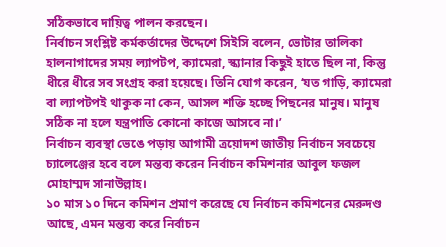সঠিকভাবে দায়িত্ব পালন করছেন।
নির্বাচন সংশ্লিষ্ট কর্মকর্তাদের উদ্দেশে সিইসি বলেন, ভোটার তালিকা হালনাগাদের সময় ল্যাপটপ, ক্যামেরা, স্ক্যানার কিছুই হাতে ছিল না, কিন্তু ধীরে ধীরে সব সংগ্রহ করা হয়েছে। তিনি যোগ করেন, ‘যত গাড়ি, ক্যামেরা বা ল্যাপটপই থাকুক না কেন, আসল শক্তি হচ্ছে পিছনের মানুষ। মানুষ সঠিক না হলে যন্ত্রপাতি কোনো কাজে আসবে না।’
নির্বাচন ব্যবস্থা ভেঙে পড়ায় আগামী ত্রয়োদশ জাতীয় নির্বাচন সবচেয়ে চ্যালেঞ্জের হবে বলে মন্তব্য করেন নির্বাচন কমিশনার আবুল ফজল মোহাম্মদ সানাউল্লাহ।
১০ মাস ১০ দিনে কমিশন প্রমাণ করেছে যে নির্বাচন কমিশনের মেরুদণ্ড আছে, এমন মন্তব্য করে নির্বাচন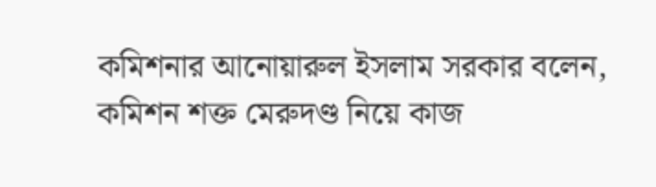কমিশনার আনোয়ারুল ইসলাম সরকার বলেন, কমিশন শক্ত মেরুদণ্ড নিয়ে কাজ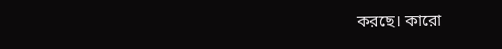করছে। কারো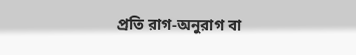প্রতি রাগ-অনুরাগ বা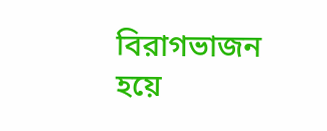বিরাগভাজন হয়ে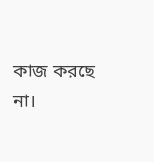কাজ করছে না।